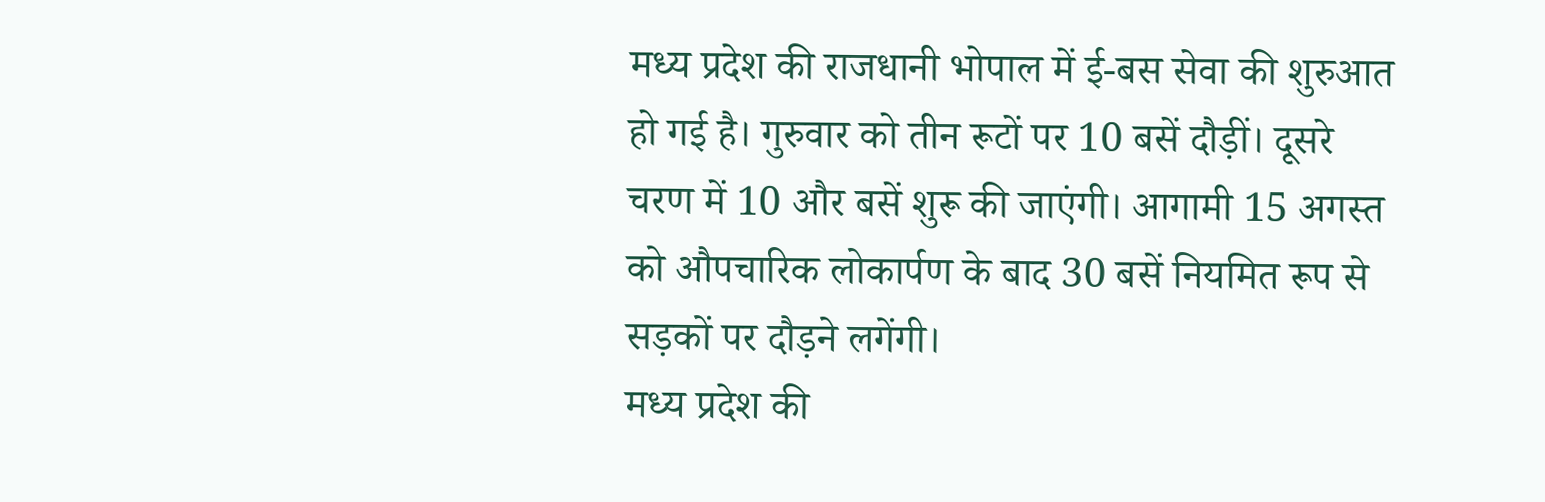मध्य प्रदेश की राजधानी भोपाल में ई-बस सेवा की शुरुआत हो गई है। गुरुवार को तीन रूटों पर 10 बसें दौड़ीं। दूसरे चरण में 10 और बसें शुरू की जाएंगी। आगामी 15 अगस्त को औपचारिक लोकार्पण के बाद 30 बसें नियमित रूप से सड़कों पर दौड़ने लगेंगी।
मध्य प्रदेश की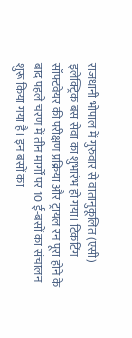राजधानी भोपाल में गुरुवार से वातानुकूलित (एसी) इलेक्ट्रिक बस सेवा का शुभारंभ हो गया। टिकटिंग सॉफ्टवेयर की परीक्षण प्रक्रिया और ट्रायल रन पूरा होने के बाद पहले चरण में तीन मार्गों पर 10 ई-बसों का संचालन शुरू किया गया है। इन बसों का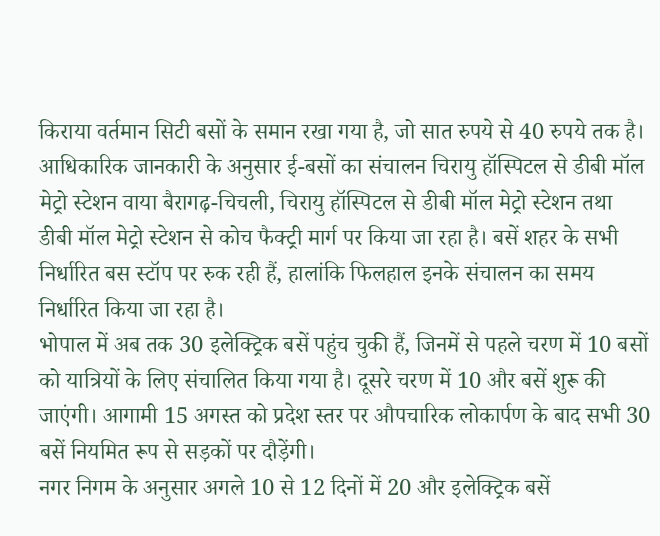किराया वर्तमान सिटी बसों के समान रखा गया है, जो सात रुपये से 40 रुपये तक है।
आधिकारिक जानकारी के अनुसार ई-बसों का संचालन चिरायु हॉस्पिटल से डीबी मॉल मेट्रो स्टेशन वाया बैरागढ़-चिचली, चिरायु हॉस्पिटल से डीबी मॉल मेट्रो स्टेशन तथा डीबी मॉल मेट्रो स्टेशन से कोच फैक्ट्री मार्ग पर किया जा रहा है। बसें शहर के सभी निर्धारित बस स्टॉप पर रुक रही हैं, हालांकि फिलहाल इनके संचालन का समय निर्धारित किया जा रहा है।
भोपाल में अब तक 30 इलेक्ट्रिक बसें पहुंच चुकी हैं, जिनमें से पहले चरण में 10 बसों को यात्रियों के लिए संचालित किया गया है। दूसरे चरण में 10 और बसें शुरू की जाएंगी। आगामी 15 अगस्त को प्रदेश स्तर पर औपचारिक लोकार्पण के बाद सभी 30 बसें नियमित रूप से सड़कों पर दौड़ेंगी।
नगर निगम के अनुसार अगले 10 से 12 दिनों में 20 और इलेक्ट्रिक बसें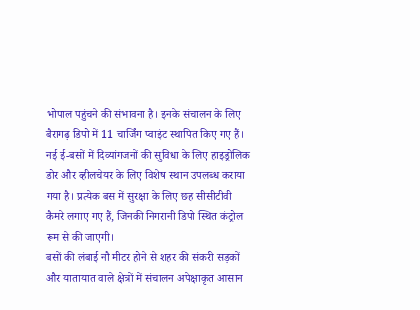भोपाल पहुंचने की संभावना है। इनके संचालन के लिए बैरागढ़ डिपो में 11 चार्जिंग प्वाइंट स्थापित किए गए हैं। नई ई-बसों में दिव्यांगजनों की सुविधा के लिए हाइड्रोलिक डोर और व्हीलचेयर के लिए विशेष स्थान उपलब्ध कराया गया है। प्रत्येक बस में सुरक्षा के लिए छह सीसीटीवी कैमरे लगाए गए हैं, जिनकी निगरानी डिपो स्थित कंट्रोल रूम से की जाएगी।
बसों की लंबाई नौ मीटर होने से शहर की संकरी सड़कों और यातायात वाले क्षेत्रों में संचालन अपेक्षाकृत आसान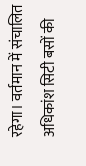रहेगा। वर्तमान में संचालित अधिकांश सिटी बसों की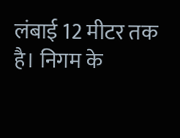लंबाई 12 मीटर तक है। निगम के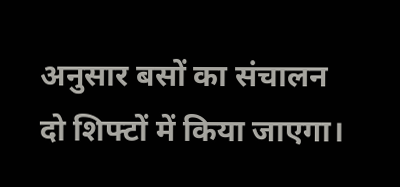अनुसार बसों का संचालन दो शिफ्टों में किया जाएगा।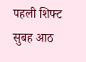पहली शिफ्ट सुबह आठ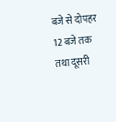बजे से दोपहर 12 बजे तक तथा दूसरी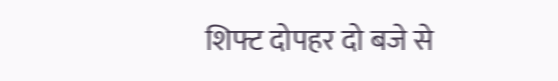शिफ्ट दोपहर दो बजे से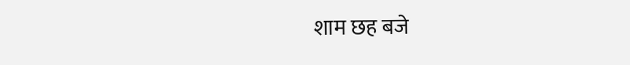शाम छह बजे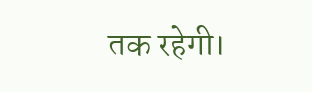तक रहेगी।